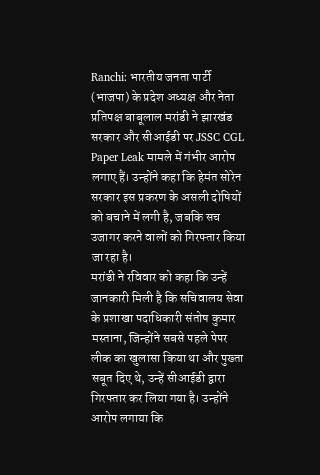Ranchi: भारतीय जनता पार्टी (भाजपा) के प्रदेश अध्यक्ष और नेता प्रतिपक्ष बाबूलाल मरांडी ने झारखंड सरकार और सीआईडी पर JSSC CGL Paper Leak मामले में गंभीर आरोप लगाए हैं। उन्होंने कहा कि हेमंत सोरेन सरकार इस प्रकरण के असली दोषियों को बचाने में लगी है, जबकि सच उजागर करने वालों को गिरफ्तार किया जा रहा है।
मरांडी ने रविवार को कहा कि उन्हें जानकारी मिली है कि सचिवालय सेवा के प्रशाखा पदाधिकारी संतोष कुमार मस्ताना, जिन्होंने सबसे पहले पेपर लीक का खुलासा किया था और पुख्ता सबूत दिए थे, उन्हें सीआईडी द्वारा गिरफ्तार कर लिया गया है। उन्होंने आरोप लगाया कि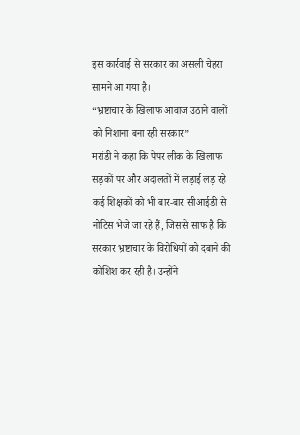इस कार्रवाई से सरकार का असली चेहरा सामने आ गया है।
“भ्रष्टाचार के खिलाफ आवाज उठाने वालों को निशाना बना रही सरकार”
मरांडी ने कहा कि पेपर लीक के खिलाफ सड़कों पर और अदालतों में लड़ाई लड़ रहे कई शिक्षकों को भी बार-बार सीआईडी से नोटिस भेजे जा रहे हैं, जिससे साफ है कि सरकार भ्रष्टाचार के विरोधियों को दबाने की कोशिश कर रही है। उन्होंने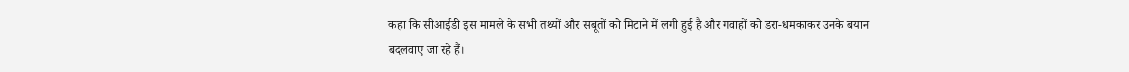कहा कि सीआईडी इस मामले के सभी तथ्यों और सबूतों को मिटाने में लगी हुई है और गवाहों को डरा-धमकाकर उनके बयान बदलवाए जा रहे हैं।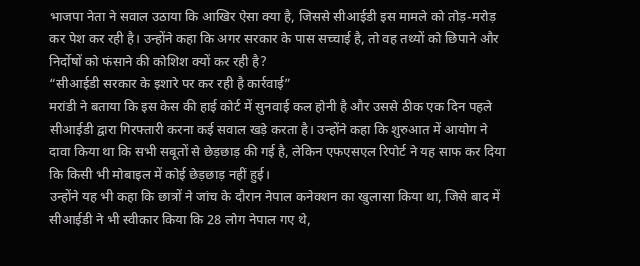भाजपा नेता ने सवाल उठाया कि आखिर ऐसा क्या है, जिससे सीआईडी इस मामले को तोड़-मरोड़ कर पेश कर रही है। उन्होंने कहा कि अगर सरकार के पास सच्चाई है, तो वह तथ्यों को छिपाने और निर्दोषों को फंसाने की कोशिश क्यों कर रही है?
“सीआईडी सरकार के इशारे पर कर रही है कार्रवाई”
मरांडी ने बताया कि इस केस की हाई कोर्ट में सुनवाई कल होनी है और उससे ठीक एक दिन पहले सीआईडी द्वारा गिरफ्तारी करना कई सवाल खड़े करता है। उन्होंने कहा कि शुरुआत में आयोग ने दावा किया था कि सभी सबूतों से छेड़छाड़ की गई है, लेकिन एफएसएल रिपोर्ट ने यह साफ कर दिया कि किसी भी मोबाइल में कोई छेड़छाड़ नहीं हुई।
उन्होंने यह भी कहा कि छात्रों ने जांच के दौरान नेपाल कनेक्शन का खुलासा किया था, जिसे बाद में सीआईडी ने भी स्वीकार किया कि 28 लोग नेपाल गए थे,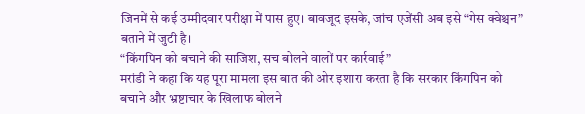जिनमें से कई उम्मीदवार परीक्षा में पास हुए। बावजूद इसके, जांच एजेंसी अब इसे “गेस क्वेश्चन” बताने में जुटी है।
“किंगपिन को बचाने की साजिश, सच बोलने वालों पर कार्रवाई”
मरांडी ने कहा कि यह पूरा मामला इस बात की ओर इशारा करता है कि सरकार किंगपिन को बचाने और भ्रष्टाचार के खिलाफ बोलने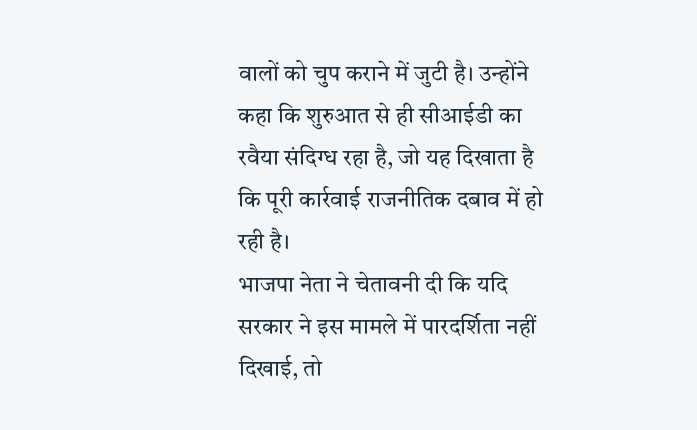वालों को चुप कराने में जुटी है। उन्होंने कहा कि शुरुआत से ही सीआईडी का रवैया संदिग्ध रहा है, जो यह दिखाता है कि पूरी कार्रवाई राजनीतिक दबाव में हो रही है।
भाजपा नेता ने चेतावनी दी कि यदि सरकार ने इस मामले में पारदर्शिता नहीं दिखाई, तो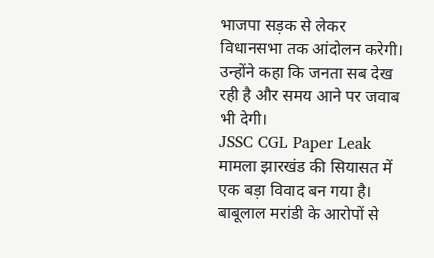भाजपा सड़क से लेकर विधानसभा तक आंदोलन करेगी। उन्होंने कहा कि जनता सब देख रही है और समय आने पर जवाब भी देगी।
JSSC CGL Paper Leak मामला झारखंड की सियासत में एक बड़ा विवाद बन गया है। बाबूलाल मरांडी के आरोपों से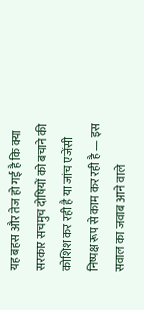यह बहस और तेज हो गई है कि क्या सरकार सचमुच दोषियों को बचाने की कोशिश कर रही है या जांच एजेंसी निष्पक्ष रूप से काम कर रही है — इस सवाल का जवाब आने वाले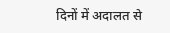दिनों में अदालत से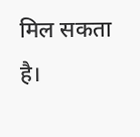मिल सकता है।